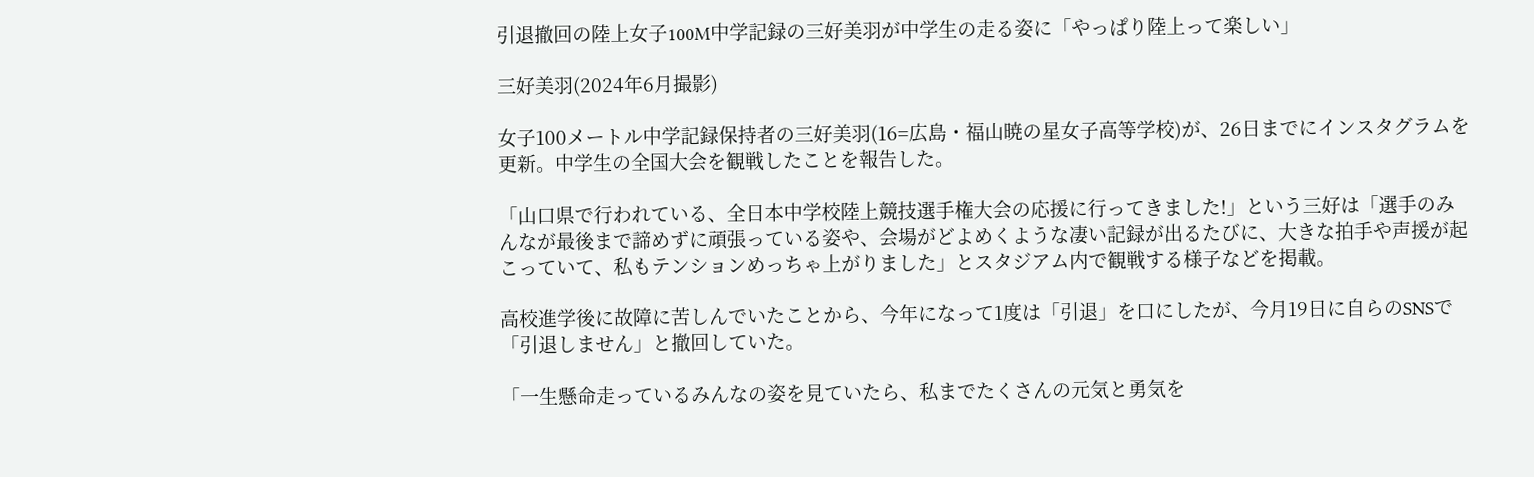引退撤回の陸上女子100M中学記録の三好美羽が中学生の走る姿に「やっぱり陸上って楽しい」

三好美羽(2024年6月撮影)

女子100メートル中学記録保持者の三好美羽(16=広島・福山暁の星女子高等学校)が、26日までにインスタグラムを更新。中学生の全国大会を観戦したことを報告した。

「山口県で行われている、全日本中学校陸上競技選手権大会の応援に行ってきました!」という三好は「選手のみんなが最後まで諦めずに頑張っている姿や、会場がどよめくような凄い記録が出るたびに、大きな拍手や声援が起こっていて、私もテンションめっちゃ上がりました」とスタジアム内で観戦する様子などを掲載。

高校進学後に故障に苦しんでいたことから、今年になって1度は「引退」を口にしたが、今月19日に自らのSNSで「引退しません」と撤回していた。

「一生懸命走っているみんなの姿を見ていたら、私までたくさんの元気と勇気を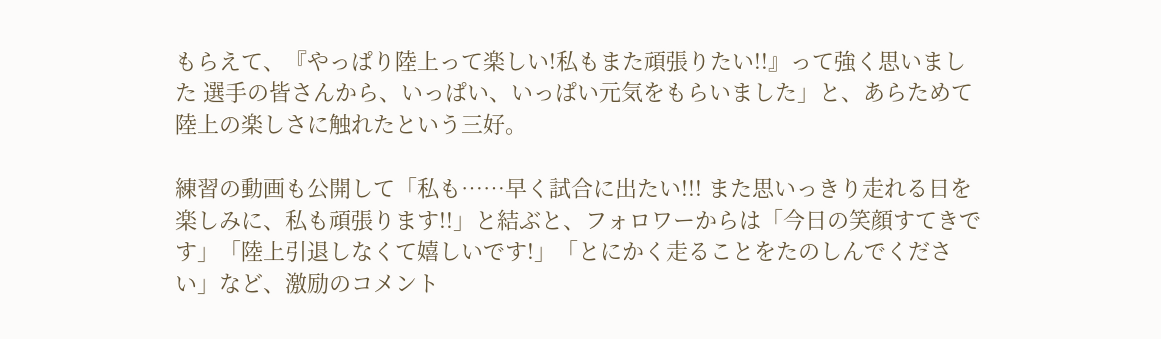もらえて、『やっぱり陸上って楽しい!私もまた頑張りたい!!』って強く思いました 選手の皆さんから、いっぱい、いっぱい元気をもらいました」と、あらためて陸上の楽しさに触れたという三好。

練習の動画も公開して「私も……早く試合に出たい!!! また思いっきり走れる日を楽しみに、私も頑張ります!!」と結ぶと、フォロワーからは「今日の笑顔すてきです」「陸上引退しなくて嬉しいです!」「とにかく走ることをたのしんでください」など、激励のコメント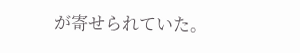が寄せられていた。